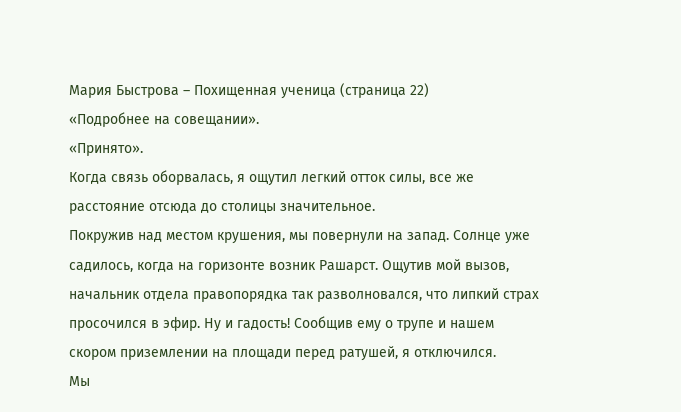Мария Быстрова – Похищенная ученица (страница 22)
«Подробнее на совещании».
«Принято».
Когда связь оборвалась, я ощутил легкий отток силы, все же расстояние отсюда до столицы значительное.
Покружив над местом крушения, мы повернули на запад. Солнце уже садилось, когда на горизонте возник Рашарст. Ощутив мой вызов, начальник отдела правопорядка так разволновался, что липкий страх просочился в эфир. Ну и гадость! Сообщив ему о трупе и нашем скором приземлении на площади перед ратушей, я отключился.
Мы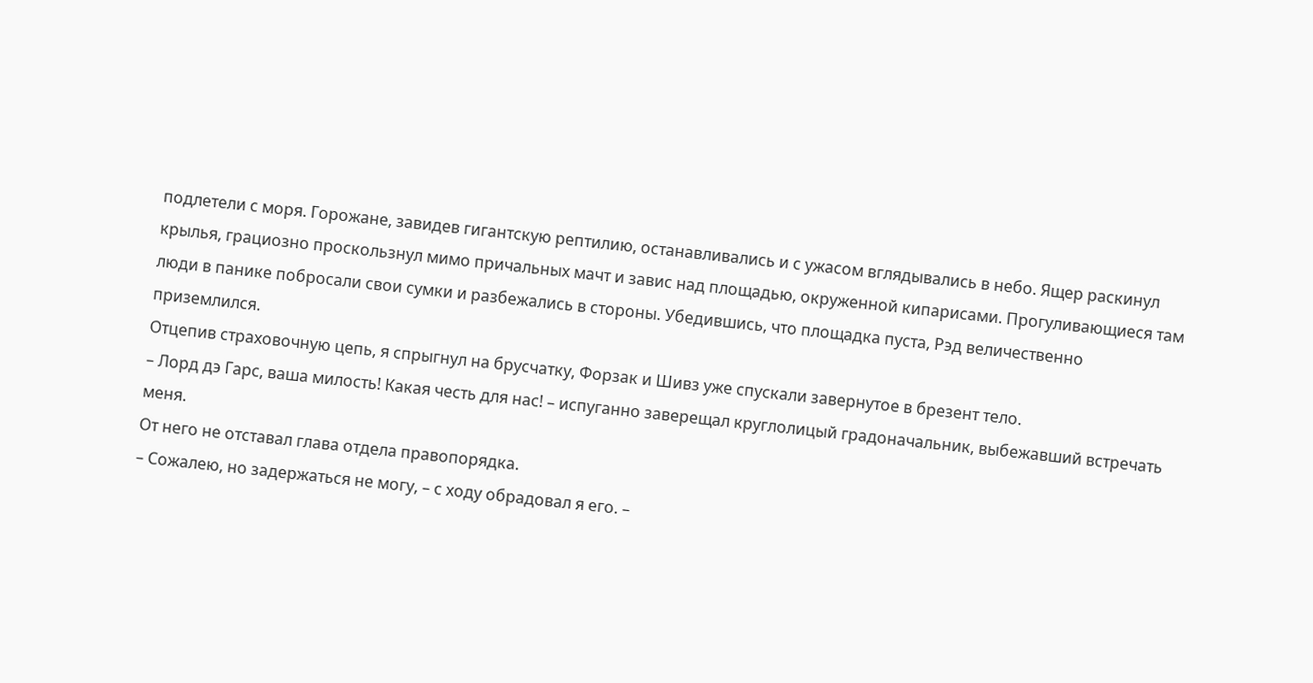подлетели с моря. Горожане, завидев гигантскую рептилию, останавливались и с ужасом вглядывались в небо. Ящер раскинул крылья, грациозно проскользнул мимо причальных мачт и завис над площадью, окруженной кипарисами. Прогуливающиеся там люди в панике побросали свои сумки и разбежались в стороны. Убедившись, что площадка пуста, Рэд величественно приземлился.
Отцепив страховочную цепь, я спрыгнул на брусчатку, Форзак и Шивз уже спускали завернутое в брезент тело.
– Лорд дэ Гарс, ваша милость! Какая честь для нас! – испуганно заверещал круглолицый градоначальник, выбежавший встречать меня.
От него не отставал глава отдела правопорядка.
– Сожалею, но задержаться не могу, – с ходу обрадовал я его. –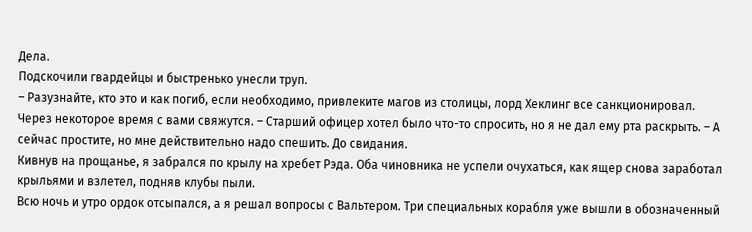Дела.
Подскочили гвардейцы и быстренько унесли труп.
– Разузнайте, кто это и как погиб, если необходимо, привлеките магов из столицы, лорд Хеклинг все санкционировал. Через некоторое время с вами свяжутся. – Старший офицер хотел было что-то спросить, но я не дал ему рта раскрыть. – А сейчас простите, но мне действительно надо спешить. До свидания.
Кивнув на прощанье, я забрался по крылу на хребет Рэда. Оба чиновника не успели очухаться, как ящер снова заработал крыльями и взлетел, подняв клубы пыли.
Всю ночь и утро ордок отсыпался, а я решал вопросы с Вальтером. Три специальных корабля уже вышли в обозначенный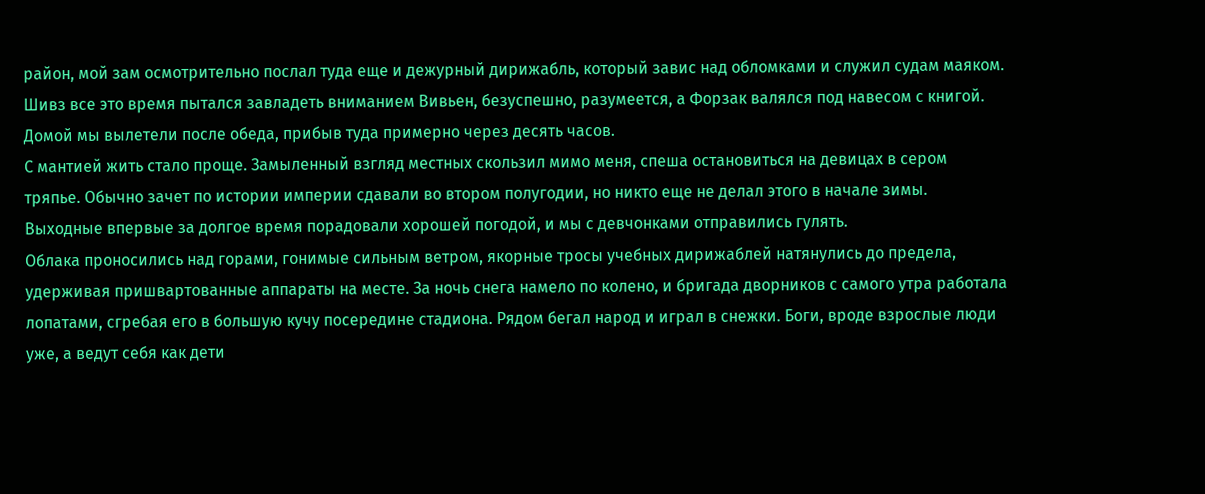район, мой зам осмотрительно послал туда еще и дежурный дирижабль, который завис над обломками и служил судам маяком. Шивз все это время пытался завладеть вниманием Вивьен, безуспешно, разумеется, а Форзак валялся под навесом с книгой.
Домой мы вылетели после обеда, прибыв туда примерно через десять часов.
С мантией жить стало проще. Замыленный взгляд местных скользил мимо меня, спеша остановиться на девицах в сером тряпье. Обычно зачет по истории империи сдавали во втором полугодии, но никто еще не делал этого в начале зимы.
Выходные впервые за долгое время порадовали хорошей погодой, и мы с девчонками отправились гулять.
Облака проносились над горами, гонимые сильным ветром, якорные тросы учебных дирижаблей натянулись до предела, удерживая пришвартованные аппараты на месте. За ночь снега намело по колено, и бригада дворников с самого утра работала лопатами, сгребая его в большую кучу посередине стадиона. Рядом бегал народ и играл в снежки. Боги, вроде взрослые люди уже, а ведут себя как дети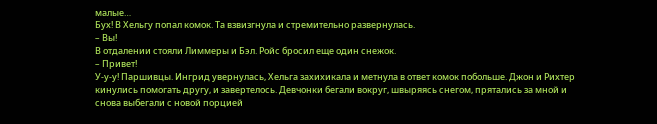малые…
Бух! В Хельгу попал комок. Та взвизгнула и стремительно развернулась.
– Вы!
В отдалении стояли Лиммеры и Бэл. Ройс бросил еще один снежок.
– Привет!
У-у-у! Паршивцы. Ингрид увернулась, Хельга захихикала и метнула в ответ комок побольше. Джон и Рихтер кинулись помогать другу, и завертелось. Девчонки бегали вокруг, швыряясь снегом, прятались за мной и снова выбегали с новой порцией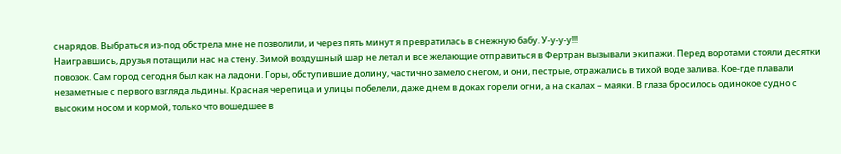снарядов. Выбраться из-под обстрела мне не позволили, и через пять минут я превратилась в снежную бабу. У-у-у-у!!!
Наигравшись, друзья потащили нас на стену. Зимой воздушный шар не летал и все желающие отправиться в Фертран вызывали экипажи. Перед воротами стояли десятки повозок. Сам город сегодня был как на ладони. Горы, обступившие долину, частично замело снегом, и они, пестрые, отражались в тихой воде залива. Кое-где плавали незаметные с первого взгляда льдины. Красная черепица и улицы побелели, даже днем в доках горели огни, а на скалах – маяки. В глаза бросилось одинокое судно с высоким носом и кормой, только что вошедшее в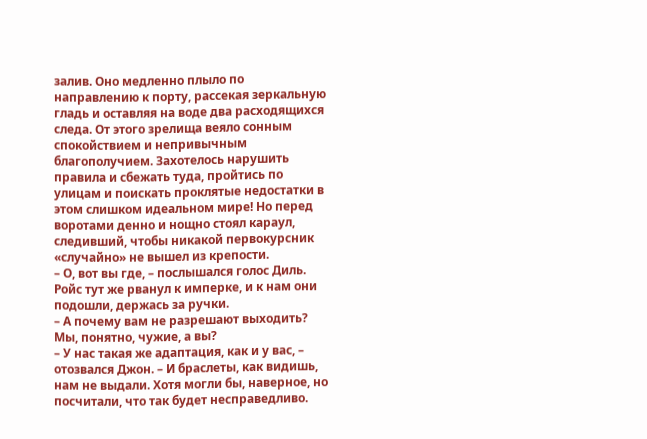залив. Оно медленно плыло по направлению к порту, рассекая зеркальную гладь и оставляя на воде два расходящихся следа. От этого зрелища веяло сонным спокойствием и непривычным благополучием. Захотелось нарушить правила и сбежать туда, пройтись по улицам и поискать проклятые недостатки в этом слишком идеальном мире! Но перед воротами денно и нощно стоял караул, следивший, чтобы никакой первокурсник «случайно» не вышел из крепости.
– О, вот вы где, – послышался голос Диль.
Ройс тут же рванул к имперке, и к нам они подошли, держась за ручки.
– А почему вам не разрешают выходить? Мы, понятно, чужие, а вы?
– У нас такая же адаптация, как и у вас, – отозвался Джон. – И браслеты, как видишь, нам не выдали. Хотя могли бы, наверное, но посчитали, что так будет несправедливо.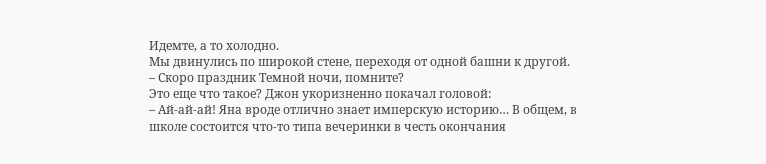Идемте, а то холодно.
Мы двинулись по широкой стене, переходя от одной башни к другой.
– Скоро праздник Темной ночи, помните?
Это еще что такое? Джон укоризненно покачал головой:
– Ай-ай-ай! Яна вроде отлично знает имперскую историю… В общем, в школе состоится что-то типа вечеринки в честь окончания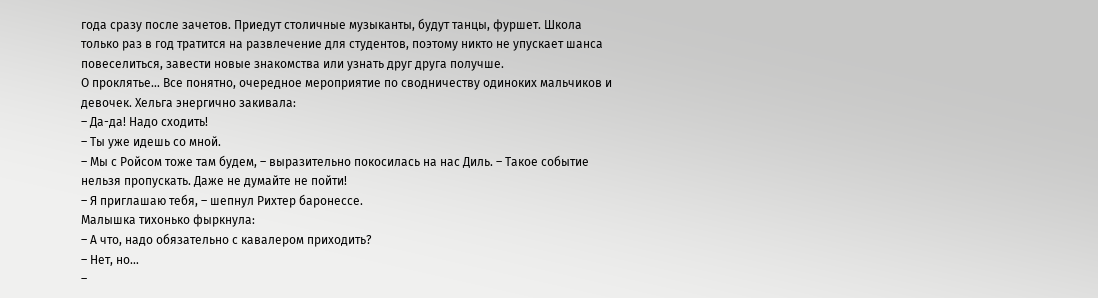года сразу после зачетов. Приедут столичные музыканты, будут танцы, фуршет. Школа только раз в год тратится на развлечение для студентов, поэтому никто не упускает шанса повеселиться, завести новые знакомства или узнать друг друга получше.
О проклятье… Все понятно, очередное мероприятие по сводничеству одиноких мальчиков и девочек. Хельга энергично закивала:
– Да-да! Надо сходить!
– Ты уже идешь со мной.
– Мы с Ройсом тоже там будем, – выразительно покосилась на нас Диль. – Такое событие нельзя пропускать. Даже не думайте не пойти!
– Я приглашаю тебя, – шепнул Рихтер баронессе.
Малышка тихонько фыркнула:
– А что, надо обязательно с кавалером приходить?
– Нет, но…
–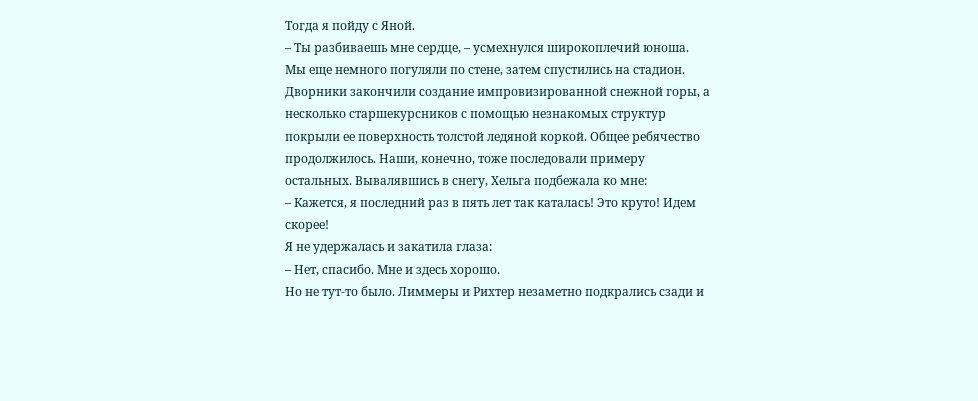Тогда я пойду с Яной.
– Ты разбиваешь мне сердце, – усмехнулся широкоплечий юноша.
Мы еще немного погуляли по стене, затем спустились на стадион. Дворники закончили создание импровизированной снежной горы, а несколько старшекурсников с помощью незнакомых структур покрыли ее поверхность толстой ледяной коркой. Общее ребячество продолжилось. Наши, конечно, тоже последовали примеру остальных. Вывалявшись в снегу, Хельга подбежала ко мне:
– Кажется, я последний раз в пять лет так каталась! Это круто! Идем скорее!
Я не удержалась и закатила глаза:
– Нет, спасибо. Мне и здесь хорошо.
Но не тут-то было. Лиммеры и Рихтер незаметно подкрались сзади и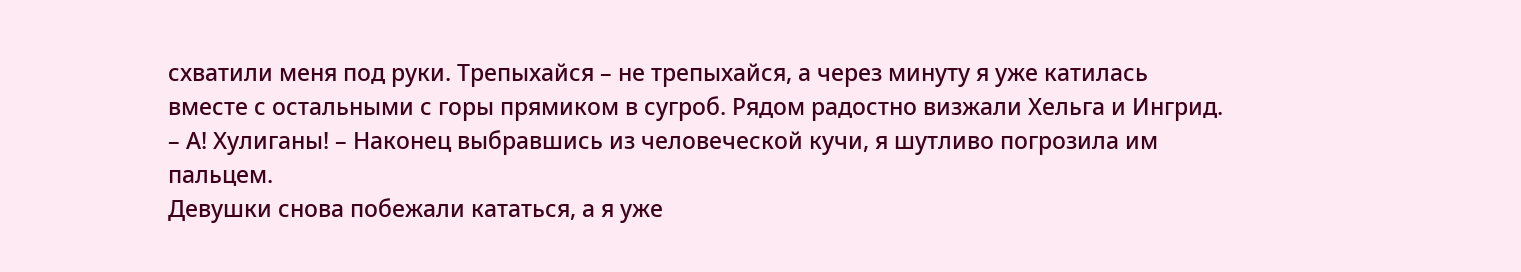схватили меня под руки. Трепыхайся – не трепыхайся, а через минуту я уже катилась вместе с остальными с горы прямиком в сугроб. Рядом радостно визжали Хельга и Ингрид.
– А! Хулиганы! – Наконец выбравшись из человеческой кучи, я шутливо погрозила им пальцем.
Девушки снова побежали кататься, а я уже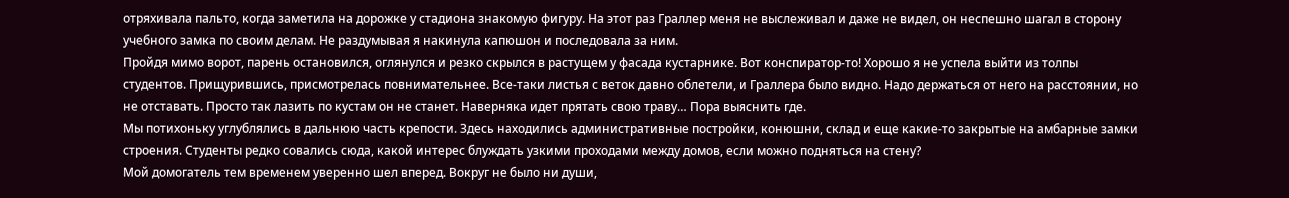отряхивала пальто, когда заметила на дорожке у стадиона знакомую фигуру. На этот раз Граллер меня не выслеживал и даже не видел, он неспешно шагал в сторону учебного замка по своим делам. Не раздумывая я накинула капюшон и последовала за ним.
Пройдя мимо ворот, парень остановился, оглянулся и резко скрылся в растущем у фасада кустарнике. Вот конспиратор-то! Хорошо я не успела выйти из толпы студентов. Прищурившись, присмотрелась повнимательнее. Все-таки листья с веток давно облетели, и Граллера было видно. Надо держаться от него на расстоянии, но не отставать. Просто так лазить по кустам он не станет. Наверняка идет прятать свою траву… Пора выяснить где.
Мы потихоньку углублялись в дальнюю часть крепости. Здесь находились административные постройки, конюшни, склад и еще какие-то закрытые на амбарные замки строения. Студенты редко совались сюда, какой интерес блуждать узкими проходами между домов, если можно подняться на стену?
Мой домогатель тем временем уверенно шел вперед. Вокруг не было ни души,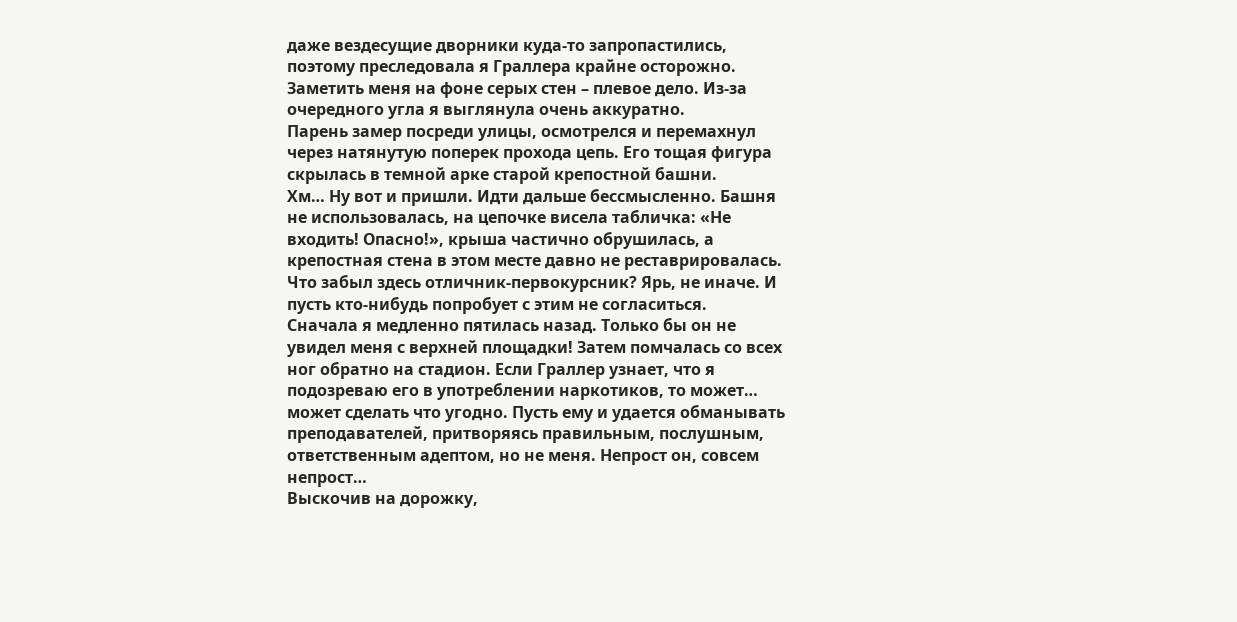даже вездесущие дворники куда-то запропастились, поэтому преследовала я Граллера крайне осторожно. Заметить меня на фоне серых стен – плевое дело. Из-за очередного угла я выглянула очень аккуратно.
Парень замер посреди улицы, осмотрелся и перемахнул через натянутую поперек прохода цепь. Его тощая фигура скрылась в темной арке старой крепостной башни.
Хм… Ну вот и пришли. Идти дальше бессмысленно. Башня не использовалась, на цепочке висела табличка: «Не входить! Опасно!», крыша частично обрушилась, а крепостная стена в этом месте давно не реставрировалась. Что забыл здесь отличник-первокурсник? Ярь, не иначе. И пусть кто-нибудь попробует с этим не согласиться.
Сначала я медленно пятилась назад. Только бы он не увидел меня с верхней площадки! Затем помчалась со всех ног обратно на стадион. Если Граллер узнает, что я подозреваю его в употреблении наркотиков, то может… может сделать что угодно. Пусть ему и удается обманывать преподавателей, притворяясь правильным, послушным, ответственным адептом, но не меня. Непрост он, совсем непрост…
Выскочив на дорожку,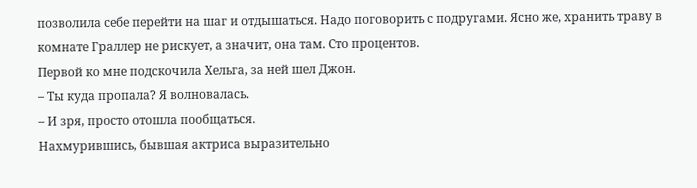позволила себе перейти на шаг и отдышаться. Надо поговорить с подругами. Ясно же, хранить траву в комнате Граллер не рискует, а значит, она там. Сто процентов.
Первой ко мне подскочила Хельга, за ней шел Джон.
– Ты куда пропала? Я волновалась.
– И зря, просто отошла пообщаться.
Нахмурившись, бывшая актриса выразительно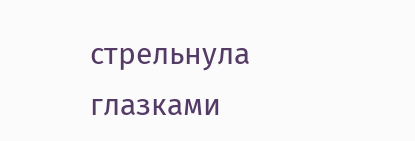стрельнула глазками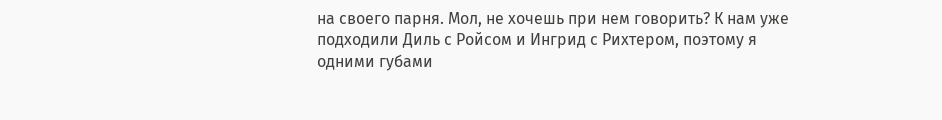на своего парня. Мол, не хочешь при нем говорить? К нам уже подходили Диль с Ройсом и Ингрид с Рихтером, поэтому я одними губами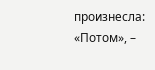произнесла: «Потом», –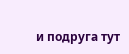и подруга тут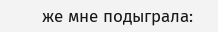же мне подыграла: